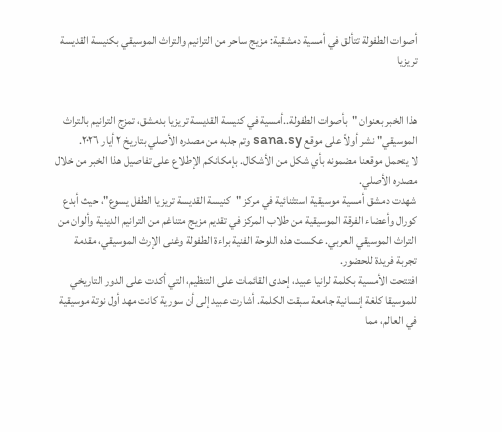أصوات الطفولة تتألق في أمسية دمشقية: مزيج ساحر من الترانيم والتراث الموسيقي بكنيسة القديسة تريزيا


هذا الخبر بعنوان "بأصوات الطفولة..أمسية في كنيسة القديسة تريزيا بدمشق، تمزج الترانيم بالتراث الموسيقي" نشر أولاً على موقع sana.sy وتم جلبه من مصدره الأصلي بتاريخ ٢ أيار ٢٠٢٦.
لا يتحمل موقعنا مضمونه بأي شكل من الأشكال. بإمكانكم الإطلاع على تفاصيل هذا الخبر من خلال مصدره الأصلي.
شهدت دمشق أمسية موسيقية استثنائية في مركز "كنيسة القديسة تريزيا الطفل يسوع"، حيث أبدع كورال وأعضاء الفرقة الموسيقية من طلاب المركز في تقديم مزيج متناغم من الترانيم الدينية وألوان من التراث الموسيقي العربي. عكست هذه اللوحة الفنية براءة الطفولة وغنى الإرث الموسيقي، مقدمة تجربة فريدة للحضور.
افتتحت الأمسية بكلمة لرانيا عبيد، إحدى القائمات على التنظيم، التي أكدت على الدور التاريخي للموسيقا كلغة إنسانية جامعة سبقت الكلمة. أشارت عبيد إلى أن سورية كانت مهد أول نوتة موسيقية في العالم، مما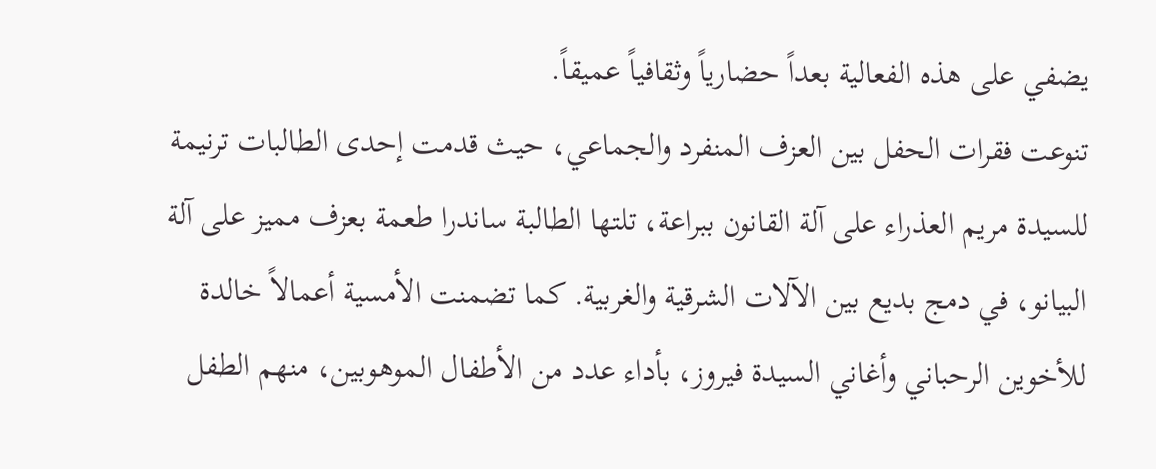يضفي على هذه الفعالية بعداً حضارياً وثقافياً عميقاً.
تنوعت فقرات الحفل بين العزف المنفرد والجماعي، حيث قدمت إحدى الطالبات ترنيمة للسيدة مريم العذراء على آلة القانون ببراعة، تلتها الطالبة ساندرا طعمة بعزف مميز على آلة البيانو، في دمج بديع بين الآلات الشرقية والغربية. كما تضمنت الأمسية أعمالاً خالدة للأخوين الرحباني وأغاني السيدة فيروز، بأداء عدد من الأطفال الموهوبين، منهم الطفل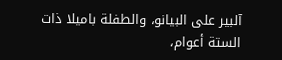آلبير على البيانو، والطفلة باميلا ذات الستة أعوام،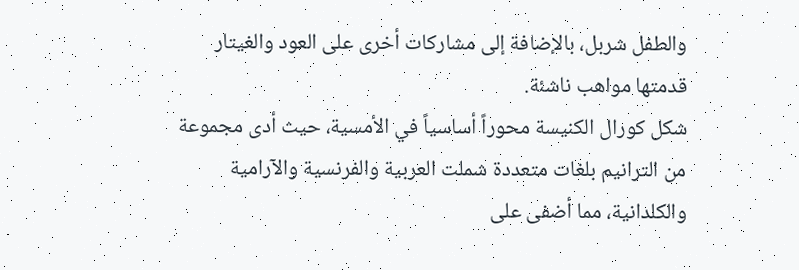والطفل شربل، بالإضافة إلى مشاركات أخرى على العود والغيتار قدمتها مواهب ناشئة.
شكل كورال الكنيسة محوراً أساسياً في الأمسية، حيث أدى مجموعة من الترانيم بلغات متعددة شملت العربية والفرنسية والآرامية والكلدانية، مما أضفى على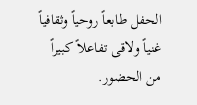الحفل طابعاً روحياً وثقافياً غنياً ولاقى تفاعلاً كبيراً من الحضور.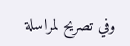وفي تصريح لمراسلة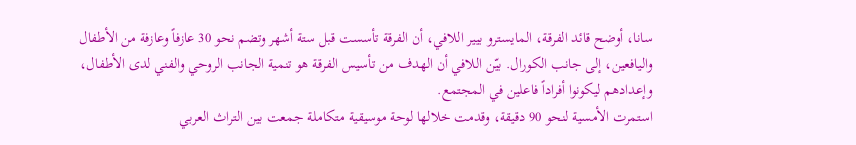سانا، أوضح قائد الفرقة، المايسترو بيير اللافي، أن الفرقة تأسست قبل ستة أشهر وتضم نحو 30 عازفاً وعازفة من الأطفال واليافعين، إلى جانب الكورال. بيّن اللافي أن الهدف من تأسيس الفرقة هو تنمية الجانب الروحي والفني لدى الأطفال، وإعدادهم ليكونوا أفراداً فاعلين في المجتمع.
استمرت الأمسية لنحو 90 دقيقة، وقدمت خلالها لوحة موسيقية متكاملة جمعت بين التراث العربي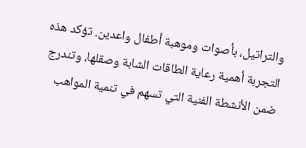والتراتيل، بأصوات وموهبة أطفال واعدين. تؤكد هذه التجربة أهمية رعاية الطاقات الشابة وصقلها، وتندرج ضمن الأنشطة الفنية التي تسهم في تنمية المواهب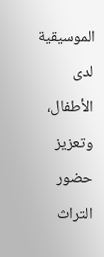الموسيقية لدى الأطفال، وتعزيز حضور التراث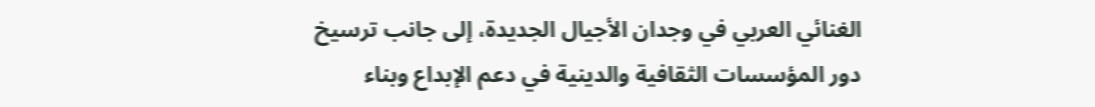الغنائي العربي في وجدان الأجيال الجديدة، إلى جانب ترسيخ دور المؤسسات الثقافية والدينية في دعم الإبداع وبناء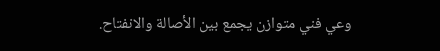وعي فني متوازن يجمع بين الأصالة والانفتاح.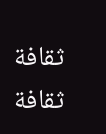ثقافة
ثقافة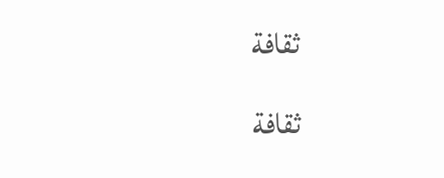ثقافة
ثقافة